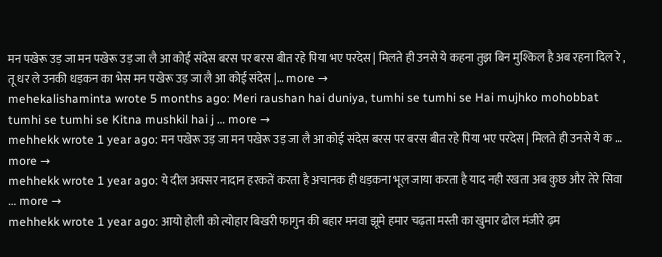मन पखेरू उड़ जा मन पखेरू उड़ जा लै आ कोई संदेस बरस पर बरस बीत रहे पिया भए परदेस | मिलते ही उनसे ये कहना तुझ बिन मुश्किल है अब रहना दिल रे , तू धर ले उनकी धड़कन का भेस मन पखेरू उड़ जा लै आ कोई संदेस |… more →
mehekalishaminta wrote 5 months ago: Meri raushan hai duniya, tumhi se tumhi se Hai mujhko mohobbat tumhi se tumhi se Kitna mushkil hai j … more →
mehhekk wrote 1 year ago: मन पखेरू उड़ जा मन पखेरू उड़ जा लै आ कोई संदेस बरस पर बरस बीत रहे पिया भए परदेस | मिलते ही उनसे ये क … more →
mehhekk wrote 1 year ago: ये दील अक्सर नादान हरकतें करता है अचानक ही धड़कना भूल जाया करता है याद नही रखता अब कुछ और तेरे सिवा … more →
mehhekk wrote 1 year ago: आयो होली को त्योहार बिखरी फागुन की बहार मनवा झूमे हमार चढ़ता मस्ती का खुमार ढोल मंजीरे ढ़म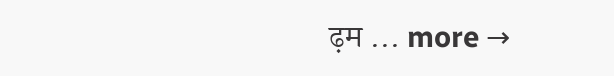ढ़म … more →